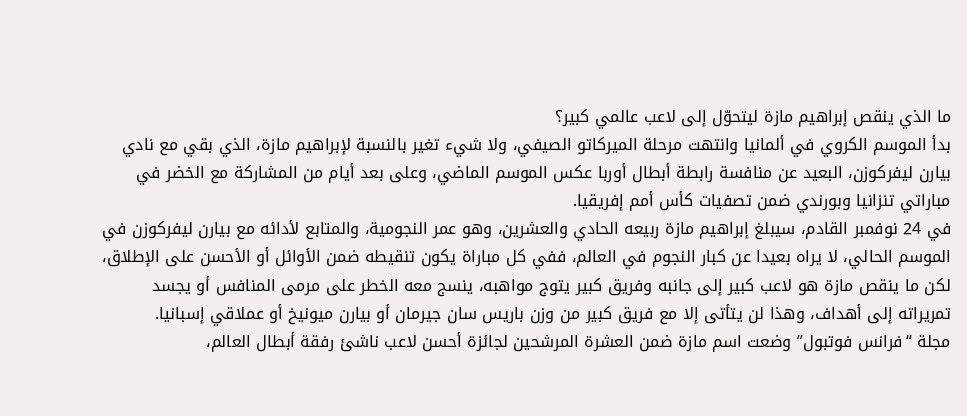ما الذي ينقص إبراهيم مازة ليتحوّل إلى لاعب عالمي كبير؟
بدأ الموسم الكروي في ألمانيا وانتهت مرحلة الميركاتو الصيفي، ولا شيء تغير بالنسبة لإبراهيم مازة، الذي بقي مع نادي بيارن ليفركوزن، البعيد عن منافسة رابطة أبطال أوربا عكس الموسم الماضي، وعلى بعد أيام من المشاركة مع الخضر في مباراتي تنزانيا وبورندي ضمن تصفيات كأس أمم إفريقيا.
في 24 نوفمبر القادم، سيبلغ إبراهيم مازة ربيعه الحادي والعشرين، وهو عمر النجومية، والمتابع لأدائه مع بيارن ليفركوزن في الموسم الحالي، لا يراه بعيدا عن كبار النجوم في العالم، ففي كل مباراة يكون تنقيطه ضمن الأوائل أو الأحسن على الإطلاق، لكن ما ينقص مازة هو لاعب كبير إلى جانبه وفريق كبير يتوج مواهبه، ينسج معه الخطر على مرمى المنافس أو يجسد تمريراته إلى أهداف، وهذا لن يتأتى إلا مع فريق كبير من وزن باريس سان جيرمان أو بيارن ميونيخ أو عملاقي إسبانيا.
مجلة “فرانس فوتبول” وضعت اسم مازة ضمن العشرة المرشحين لجائزة أحسن لاعب ناشئ رفقة أبطال العالم،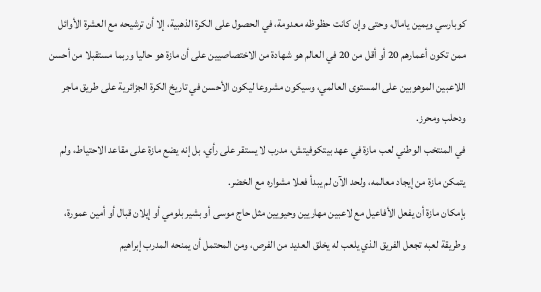كوبارسي ويمين يامال، وحتى وإن كانت حظوظه معدومة، في الحصول على الكرة الذهبية، إلا أن ترشيحه مع العشرة الأوائل ممن تكون أعمارهم 20 أو أقل من 20 في العالم هو شهادة من الاختصاصيين على أن مازة هو حاليا وربما مستقبلا من أحسن اللاعبين الموهوبين على المستوى العالمي، وسيكون مشروعا ليكون الأحسن في تاريخ الكرة الجزائرية على طريق ماجر ودحلب ومحرز.
في المنتخب الوطني لعب مازة في عهد بيتكوفيتش، مدرب لا يستقر على رأي، بل إنه يضع مازة على مقاعد الاحتياط، ولم يتمكن مازة من إيجاد معالمه، ولحد الآن لم يبدأ فعلا مشواره مع الخضر.
بإمكان مازة أن يفعل الأفاعيل مع لاعبين مهاريين وحيويين مثل حاج موسى أو بشير بلومي أو إيلان قبال أو أمين عمورة، وطريقة لعبه تجعل الفريق الذي يلعب له يخلق العديد من الفرص، ومن المحتمل أن يمنحه المدرب إبراهيم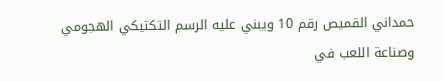حمداني القميص رقم 10 ويبني عليه الرسم التكتيكي الهجومي وصناعة اللعب في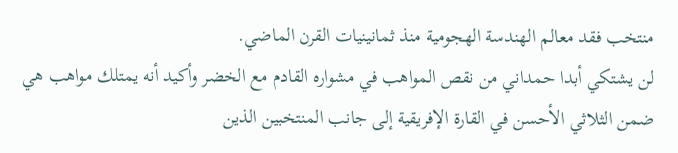منتخب فقد معالم الهندسة الهجومية منذ ثمانينيات القرن الماضي.
لن يشتكي أبدا حمداني من نقص المواهب في مشواره القادم مع الخضر وأكيد أنه يمتلك مواهب هي ضمن الثلاثي الأحسن في القارة الإفريقية إلى جانب المنتخبين الذين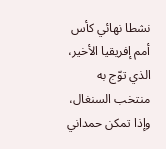نشطا نهائي كأس أمم إفريقيا الأخير، الذي توّج به منتخب السنغال، وإذا تمكن حمداني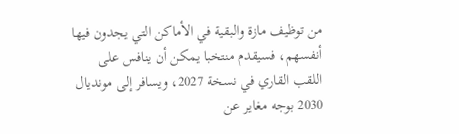من توظيف مازة والبقية في الأماكن التي يجدون فيها أنفسهم، فسيقدم منتخبا يمكن أن ينافس على اللقب القاري في نسخة 2027، ويسافر إلى مونديال 2030 بوجه مغاير عن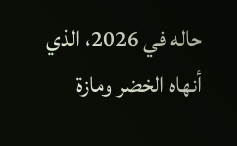حاله في 2026، الذي أنهاه الخضر ومازة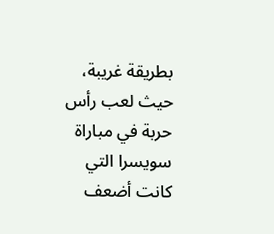بطريقة غريبة، حيث لعب رأس حربة في مباراة سويسرا التي كانت أضعف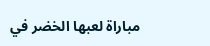مباراة لعبها الخضر في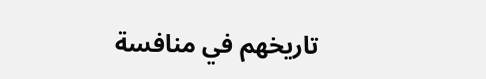تاريخهم في منافسة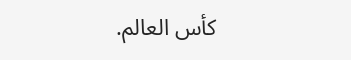كأس العالم.